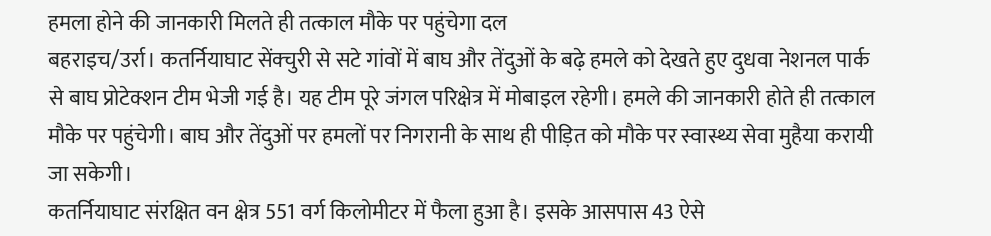हमला होने की जानकारी मिलते ही तत्काल मौके पर पहुंचेगा दल
बहराइच/उर्रा। कतर्नियाघाट सेंक्चुरी से सटे गांवों में बाघ और तेंदुओं के बढ़े हमले को देखते हुए दुधवा नेशनल पार्क से बाघ प्रोटेक्शन टीम भेजी गई है। यह टीम पूरे जंगल परिक्षेत्र में मोबाइल रहेगी। हमले की जानकारी होते ही तत्काल मौके पर पहुंचेगी। बाघ और तेंदुओं पर हमलों पर निगरानी के साथ ही पीड़ित को मौके पर स्वास्थ्य सेवा मुहैया करायी जा सकेगी।
कतर्नियाघाट संरक्षित वन क्षेत्र 551 वर्ग किलोमीटर में फैला हुआ है। इसके आसपास 43 ऐसे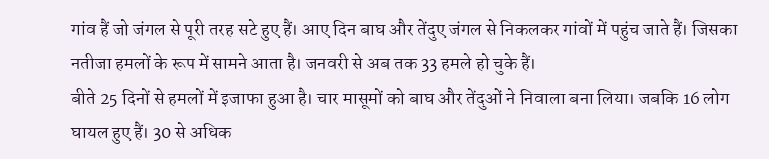गांव हैं जो जंगल से पूरी तरह सटे हुए हैं। आए दिन बाघ और तेंदुए जंगल से निकलकर गांवों में पहुंच जाते हैं। जिसका नतीजा हमलों के रूप में सामने आता है। जनवरी से अब तक 33 हमले हो चुके हैं।
बीते 25 दिनों से हमलों में इजाफा हुआ है। चार मासूमों को बाघ और तेंदुओं ने निवाला बना लिया। जबकि 16 लोग घायल हुए हैं। 30 से अधिक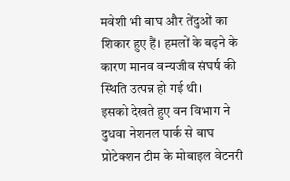मवेशी भी बाघ और तेंदुओं का शिकार हुए हैं। हमलों के बढ़ने के कारण मानव वन्यजीव संघर्ष की स्थिति उत्पन्न हो गई थी।
इसको देखते हुए वन विभाग ने दुधवा नेशनल पार्क से बाघ प्रोटेक्शन टीम के मोबाइल वेटनरी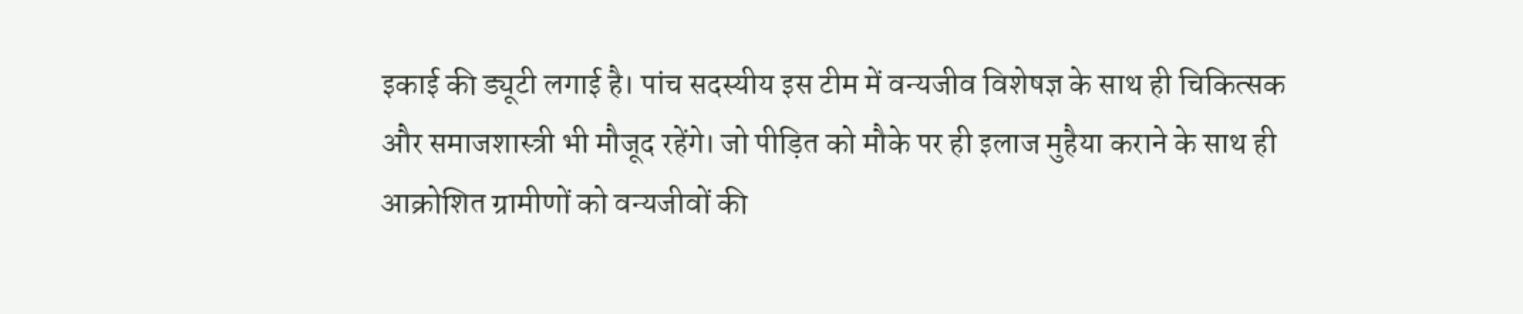इकाई की ड्यूटी लगाई है। पांच सदस्यीय इस टीम में वन्यजीव विशेषज्ञ के साथ ही चिकित्सक और समाजशास्त्री भी मौजूद रहेंगे। जो पीड़ित को मौके पर ही इलाज मुहैया कराने के साथ ही आक्रोशित ग्रामीणों को वन्यजीवों की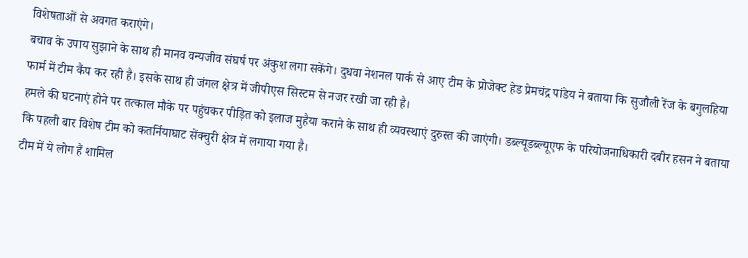विशेषताओं से अवगत कराएंगे।
बचाव के उपाय सुझाने के साथ ही मानव वन्यजीव संघर्ष पर अंकुश लगा सकेंगे। दुधवा नेशनल पार्क से आए टीम के प्रोजेक्ट हेड प्रेमचंद्र पांडेय ने बताया कि सुजौली रेंज के बगुलहिया फार्म में टीम कैंप कर रही है। इसके साथ ही जंगल क्षेत्र में जीपीएस सिस्टम से नजर रखी जा रही है।
हमले की घटनाएं होने पर तत्काल मौके पर पहुंचकर पीड़ित को इलाज मुहैया कराने के साथ ही व्यवस्थाएं दुरुस्त की जाएंगी। डब्ल्यूडब्ल्यूएफ के परियोजनाधिकारी दबीर हसन ने बताया कि पहली बार विशेष टीम को कतर्नियाघाट सेंक्चुरी क्षेत्र में लगाया गया है।
टीम में ये लोग हैं शामिल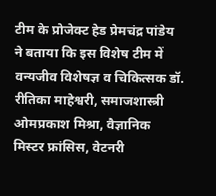टीम के प्रोजेक्ट हेड प्रेमचंद्र पांडेय ने बताया कि इस विशेष टीम में वन्यजीव विशेषज्ञ व चिकित्सक डॉ. रीतिका माहेश्वरी, समाजशास्त्री ओमप्रकाश मिश्रा, वैज्ञानिक मिस्टर फ्रांसिस, वेटनरी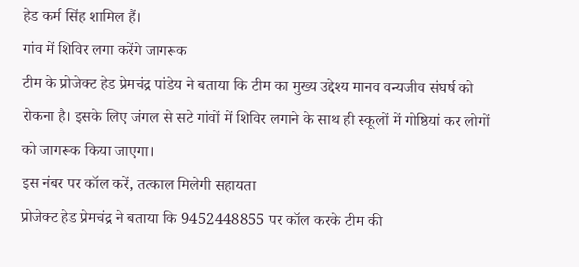हेड कर्म सिंह शामिल हैं।
गांव में शिविर लगा करेंगे जागरूक
टीम के प्रोजेक्ट हेड प्रेमचंद्र पांडेय ने बताया कि टीम का मुख्य उद्देश्य मानव वन्यजीव संघर्ष को रोकना है। इसके लिए जंगल से सटे गांवों में शिविर लगाने के साथ ही स्कूलों में गोष्ठियां कर लोगों को जागरूक किया जाएगा।
इस नंबर पर कॉल करें, तत्काल मिलेगी सहायता
प्रोजेक्ट हेड प्रेमचंद्र ने बताया कि 9452448855 पर कॉल करके टीम की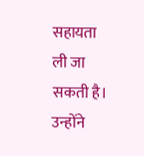सहायता ली जा सकती है। उन्होंने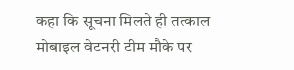कहा कि सूचना मिलते ही तत्काल मोबाइल वेटनरी टीम मौके पर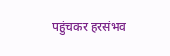पहुंचकर हरसंभव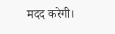मदद करेगी।